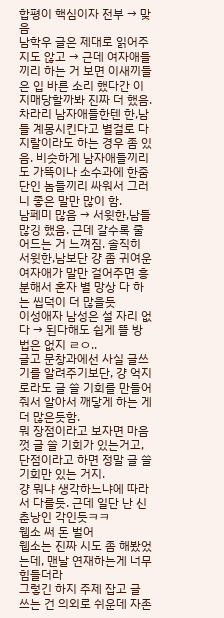합평이 핵심이자 전부 → 맞음
남학우 글은 제대로 읽어주지도 않고 → 근데 여자애들끼리 하는 거 보면 이새끼들은 입 바른 소리 했다간 이지매당할까봐 진짜 더 했음. 차라리 남자애들한텐 한,남들 계몽시킨다고 별걸로 다 지랄이라도 하는 경우 좀 있음. 비슷하게 남자애들끼리도 가뜩이나 소수과에 한줌단인 놈들끼리 싸워서 그러니 좋은 말만 많이 함.
남페미 많음 → 서윗한,남들 많깅 했음. 근데 갈수록 줄어드는 거 느껴짐. 솔직히 서윗한,남보단 걍 좀 귀여운 여자애가 말만 걸어주면 흥분해서 혼자 별 망상 다 하는 씹덕이 더 많을듯
이성애자 남성은 설 자리 없다 → 된다해도 쉽게 뜰 방법은 없지 ㄹㅇ..
글고 문창과에선 사실 글쓰기를 알려주기보단, 걍 억지로라도 글 쓸 기회를 만들어줘서 알아서 깨닿게 하는 게 더 많은듯함.
뭐 장점이라고 보자면 마음껏 글 쓸 기회가 있는거고, 단점이라고 하면 정말 글 쓸 기회만 있는 거지.
걍 뭐냐 생각하느냐에 따라서 다를듯. 근데 일단 난 신춘낭인 각인듯ㅋㅋ
웹소 써 돈 벌어
웹소는 진짜 시도 좀 해봤었는데, 맨날 연재하는게 너무 힘들더라
그렇긴 하지 주제 잡고 글 쓰는 건 의외로 쉬운데 자존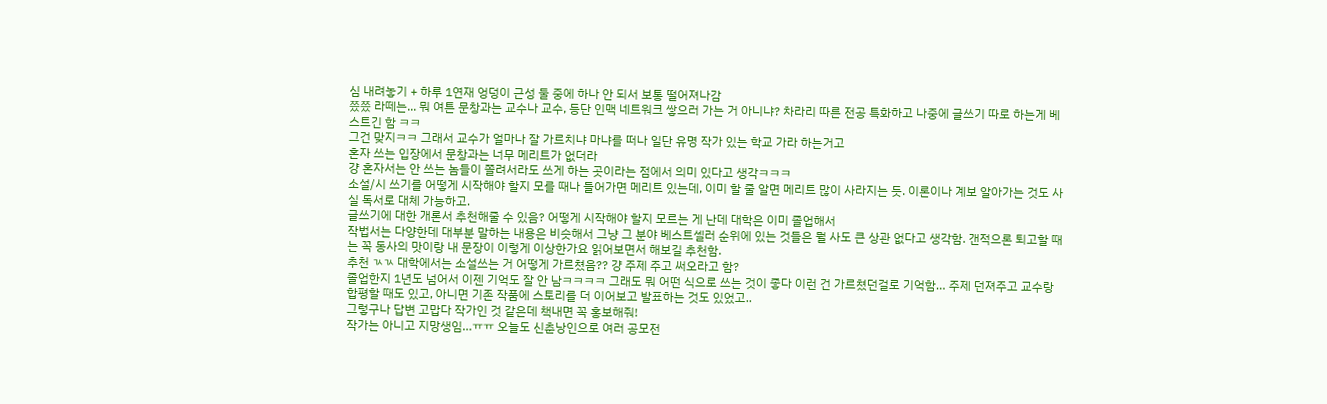심 내려놓기 + 하루 1연재 엉덩이 근성 둘 중에 하나 안 되서 보통 떨어져나감
쯨쯨 라떼는... 뭐 여튼 문창과는 교수나 교수, 등단 인맥 네트워크 쌓으러 가는 거 아니냐? 차라리 따른 전공 특화하고 나중에 글쓰기 따로 하는게 베스트긴 함 ㅋㅋ
그건 맞지ㅋㅋ 그래서 교수가 얼마나 잘 가르치냐 마냐를 떠나 일단 유명 작가 있는 학교 가라 하는거고
혼자 쓰는 입장에서 문창과는 너무 메리트가 없더라
걍 혼자서는 안 쓰는 놈들이 쫄려서라도 쓰게 하는 곳이라는 점에서 의미 있다고 생각ㅋㅋㅋ
소설/시 쓰기를 어떻게 시작해야 할지 모를 때나 들어가면 메리트 있는데, 이미 할 줄 알면 메리트 많이 사라지는 듯. 이론이나 계보 알아가는 것도 사실 독서로 대체 가능하고.
글쓰기에 대한 개론서 추천해줄 수 있음? 어떻게 시작해야 할지 모르는 게 난데 대학은 이미 졸업해서
작법서는 다양한데 대부분 말하는 내용은 비슷해서 그냥 그 분야 베스트셀러 순위에 있는 것들은 뭘 사도 큰 상관 없다고 생각함. 갠적으론 퇴고할 때는 꼭 동사의 맛이랑 내 문장이 이렇게 이상한가요 읽어보면서 해보길 추천함.
추천 ㄳㄳ 대학에서는 소설쓰는 거 어떻게 가르쳤음?? 걍 주제 주고 써오라고 함?
졸업한지 1년도 넘어서 이젠 기억도 잘 안 남ㅋㅋㅋㅋ 그래도 뭐 어떤 식으로 쓰는 것이 좋다 이런 건 가르쳤던걸로 기억함… 주제 던져주고 교수랑 합평할 때도 있고, 아니면 기존 작품에 스토리를 더 이어보고 발표하는 것도 있었고..
그렇구나 답변 고맙다 작가인 것 같은데 책내면 꼭 홍보해줘!
작가는 아니고 지망생임…ㅠㅠ 오늘도 신춘낭인으로 여러 공모전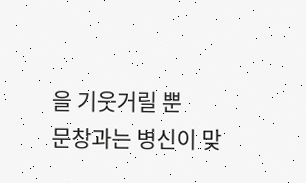을 기웃거릴 뿐
문창과는 병신이 맞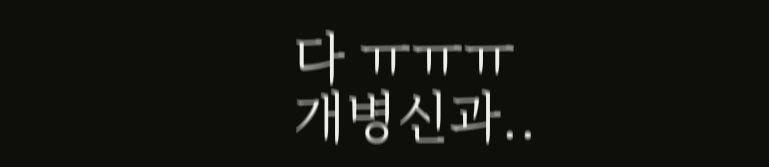다 ㅠㅠㅠ
개병신과..